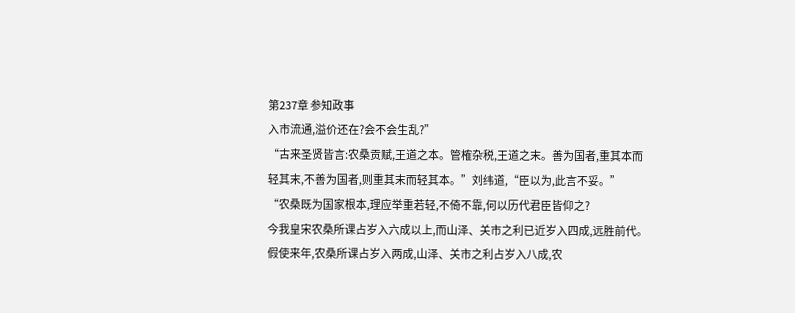第237章 参知政事
入市流通,溢价还在?会不会生乱?”
“古来圣贤皆言:农桑贡赋,王道之本。管榷杂税,王道之末。善为国者,重其本而轻其末,不善为国者,则重其末而轻其本。”刘纬道,“臣以为,此言不妥。”
“农桑既为国家根本,理应举重若轻,不倚不靠,何以历代君臣皆仰之?
今我皇宋农桑所课占岁入六成以上,而山泽、关市之利已近岁入四成,远胜前代。
假使来年,农桑所课占岁入两成,山泽、关市之利占岁入八成,农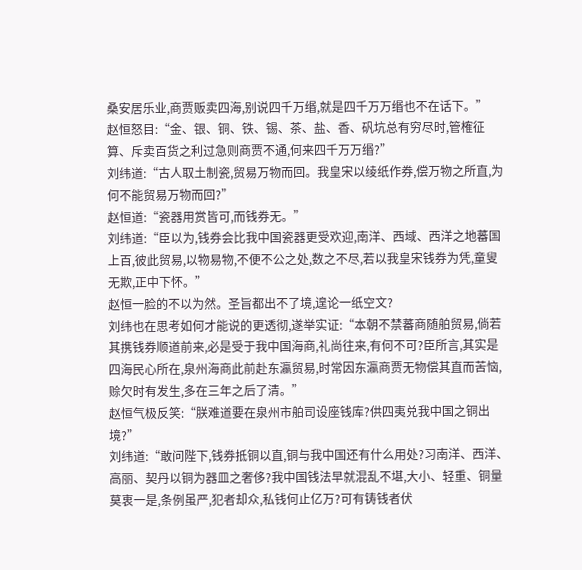桑安居乐业,商贾贩卖四海,别说四千万缗,就是四千万万缗也不在话下。”
赵恒怒目:“金、银、铜、铁、锡、茶、盐、香、矾坑总有穷尽时,管榷征算、斥卖百货之利过急则商贾不通,何来四千万万缗?”
刘纬道:“古人取土制瓷,贸易万物而回。我皇宋以绫纸作券,偿万物之所直,为何不能贸易万物而回?”
赵恒道:“瓷器用赏皆可,而钱券无。”
刘纬道:“臣以为,钱券会比我中国瓷器更受欢迎,南洋、西域、西洋之地蕃国上百,彼此贸易,以物易物,不便不公之处,数之不尽,若以我皇宋钱券为凭,童叟无欺,正中下怀。”
赵恒一脸的不以为然。圣旨都出不了境,遑论一纸空文?
刘纬也在思考如何才能说的更透彻,遂举实证:“本朝不禁蕃商随舶贸易,倘若其携钱券顺道前来,必是受于我中国海商,礼尚往来,有何不可?臣所言,其实是四海民心所在,泉州海商此前赴东瀛贸易,时常因东瀛商贾无物偿其直而苦恼,赊欠时有发生,多在三年之后了清。”
赵恒气极反笑:“朕难道要在泉州市舶司设座钱库?供四夷兑我中国之铜出境?”
刘纬道:“敢问陛下,钱券抵铜以直,铜与我中国还有什么用处?习南洋、西洋、高丽、契丹以铜为器皿之奢侈?我中国钱法早就混乱不堪,大小、轻重、铜量莫衷一是,条例虽严,犯者却众,私钱何止亿万?可有铸钱者伏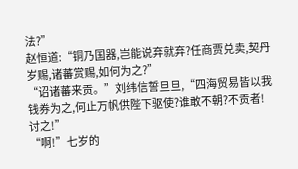法?”
赵恒道:“铜乃国器,岂能说弃就弃?任商贾兑卖,契丹岁赐,诸蕃赏赐,如何为之?”
“诏诸蕃来贡。”刘纬信誓旦旦,“四海贸易皆以我钱券为之,何止万帆供陛下驱使?谁敢不朝?不贡者!讨之!”
“啊!”七岁的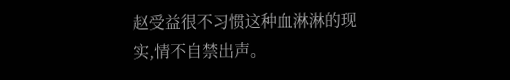赵受益很不习惯这种血淋淋的现实,情不自禁出声。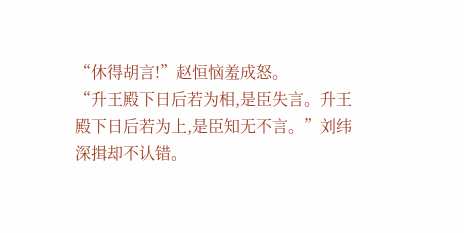“休得胡言!”赵恒恼羞成怒。
“升王殿下日后若为相,是臣失言。升王殿下日后若为上,是臣知无不言。”刘纬深揖却不认错。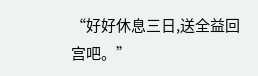“好好休息三日,送全益回宫吧。”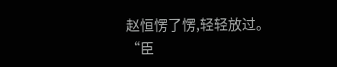赵恒愣了愣,轻轻放过。
“臣